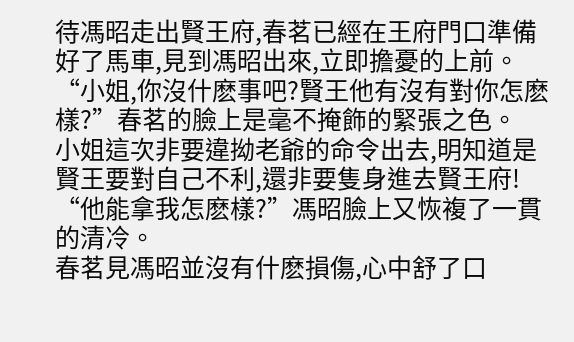待馮昭走出賢王府,春茗已經在王府門口準備好了馬車,見到馮昭出來,立即擔憂的上前。
“小姐,你沒什麽事吧?賢王他有沒有對你怎麽樣?”春茗的臉上是毫不掩飾的緊張之色。
小姐這次非要違拗老爺的命令出去,明知道是賢王要對自己不利,還非要隻身進去賢王府!
“他能拿我怎麽樣?”馮昭臉上又恢複了一貫的清冷。
春茗見馮昭並沒有什麽損傷,心中舒了口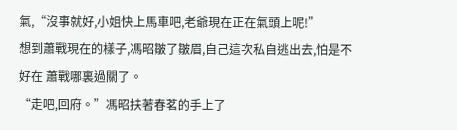氣,“沒事就好,小姐快上馬車吧,老爺現在正在氣頭上呢!”
想到蕭戰現在的樣子,馮昭皺了皺眉,自己這次私自逃出去,怕是不好在 蕭戰哪裏過關了。
“走吧,回府。”馮昭扶著春茗的手上了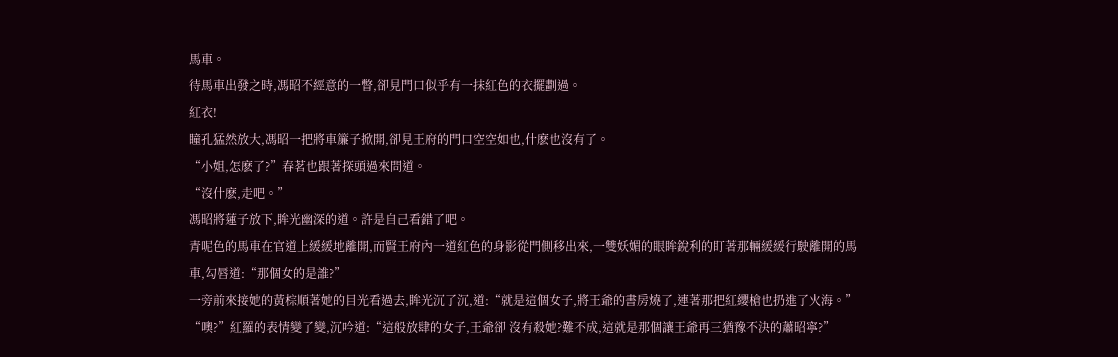馬車。
待馬車出發之時,馮昭不經意的一瞥,卻見門口似乎有一抹紅色的衣擺劃過。
紅衣!
瞳孔猛然放大,馮昭一把將車簾子掀開,卻見王府的門口空空如也,什麽也沒有了。
“小姐,怎麽了?”春茗也跟著探頭過來問道。
“沒什麽,走吧。”
馮昭將蓮子放下,眸光幽深的道。許是自己看錯了吧。
青呢色的馬車在官道上緩緩地離開,而賢王府內一道紅色的身影從門側移出來,一雙妖媚的眼眸銳利的盯著那輛緩緩行駛離開的馬車,勾唇道:“那個女的是誰?”
一旁前來接她的黃棕順著她的目光看過去,眸光沉了沉,道:“就是這個女子,將王爺的書房燒了,連著那把紅纓槍也扔進了火海。”
“噢?”紅羅的表情變了變,沉吟道:“這般放肆的女子,王爺卻 沒有殺她?難不成,這就是那個讓王爺再三猶豫不決的蕭昭寧?”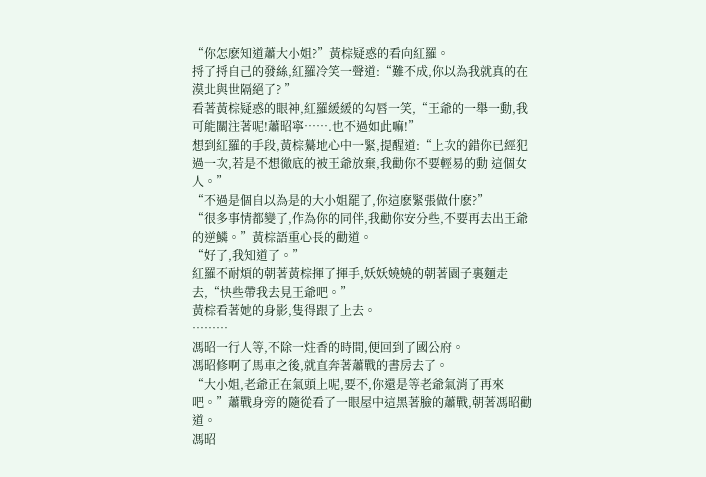“你怎麽知道蕭大小姐?”黃棕疑惑的看向紅羅。
捋了捋自己的發絲,紅羅冷笑一聲道:“難不成,你以為我就真的在漠北與世隔絕了? ”
看著黃棕疑惑的眼神,紅羅緩緩的勾唇一笑,“王爺的一舉一動,我可能關注著呢!蕭昭寧…….也不過如此嘛!”
想到紅羅的手段,黃棕驀地心中一緊,提醒道:“上次的錯你已經犯過一次,若是不想徹底的被王爺放棄,我勸你不要輕易的動 這個女人。”
“不過是個自以為是的大小姐罷了,你這麽緊張做什麽?”
“很多事情都變了,作為你的同伴,我勸你安分些,不要再去出王爺的逆鱗。”黃棕語重心長的勸道。
“好了,我知道了。”
紅羅不耐煩的朝著黃棕揮了揮手,妖妖嬈嬈的朝著園子裏麵走去,“快些帶我去見王爺吧。”
黃棕看著她的身影,隻得跟了上去。
………
馮昭一行人等,不除一炷香的時間,便回到了國公府。
馮昭修啊了馬車之後,就直奔著蕭戰的書房去了。
“大小姐,老爺正在氣頭上呢,要不,你還是等老爺氣消了再來吧。”蕭戰身旁的隨從看了一眼屋中這黑著臉的蕭戰,朝著馮昭勸道。
馮昭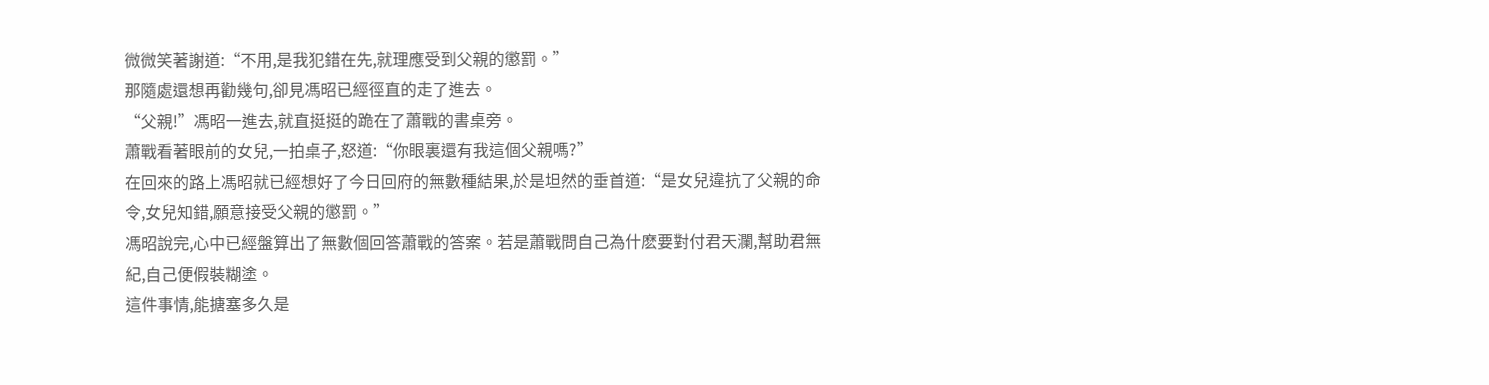微微笑著謝道:“不用,是我犯錯在先,就理應受到父親的懲罰。”
那隨處還想再勸幾句,卻見馮昭已經徑直的走了進去。
“父親!”馮昭一進去,就直挺挺的跪在了蕭戰的書桌旁。
蕭戰看著眼前的女兒,一拍桌子,怒道:“你眼裏還有我這個父親嗎?”
在回來的路上馮昭就已經想好了今日回府的無數種結果,於是坦然的垂首道:“是女兒違抗了父親的命令,女兒知錯,願意接受父親的懲罰。”
馮昭說完,心中已經盤算出了無數個回答蕭戰的答案。若是蕭戰問自己為什麽要對付君天瀾,幫助君無紀,自己便假裝糊塗。
這件事情,能搪塞多久是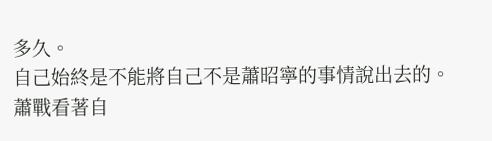多久。
自己始終是不能將自己不是蕭昭寧的事情說出去的。
蕭戰看著自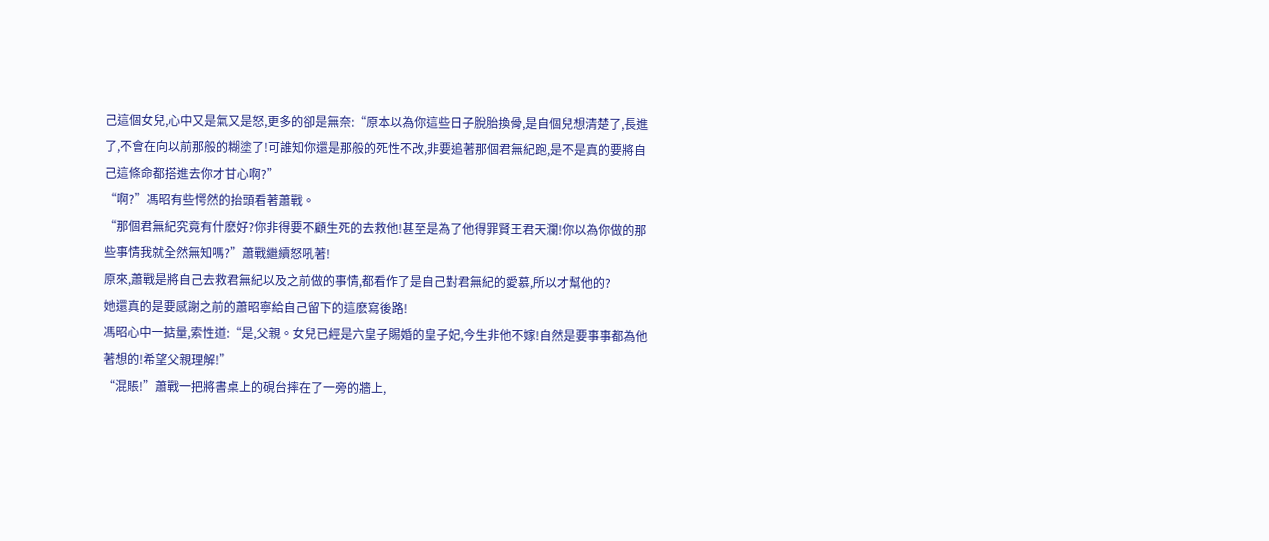己這個女兒,心中又是氣又是怒,更多的卻是無奈:“原本以為你這些日子脫胎換骨,是自個兒想清楚了,長進了,不會在向以前那般的糊塗了!可誰知你還是那般的死性不改,非要追著那個君無紀跑,是不是真的要將自己這條命都搭進去你才甘心啊?”
“啊?”馮昭有些愕然的抬頭看著蕭戰。
“那個君無紀究竟有什麽好?你非得要不顧生死的去救他!甚至是為了他得罪賢王君天瀾!你以為你做的那些事情我就全然無知嗎?”蕭戰繼續怒吼著!
原來,蕭戰是將自己去救君無紀以及之前做的事情,都看作了是自己對君無紀的愛慕,所以才幫他的?
她還真的是要感謝之前的蕭昭寧給自己留下的這麽寫後路!
馮昭心中一掂量,索性道:“是,父親。女兒已經是六皇子賜婚的皇子妃,今生非他不嫁!自然是要事事都為他著想的!希望父親理解!”
“混賬!”蕭戰一把將書桌上的硯台摔在了一旁的牆上,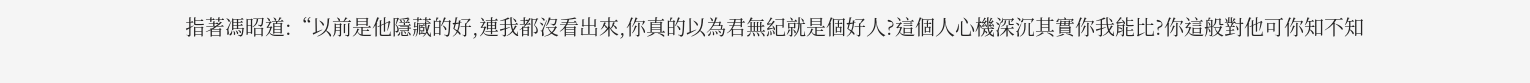指著馮昭道:“以前是他隱藏的好,連我都沒看出來,你真的以為君無紀就是個好人?這個人心機深沉其實你我能比?你這般對他可你知不知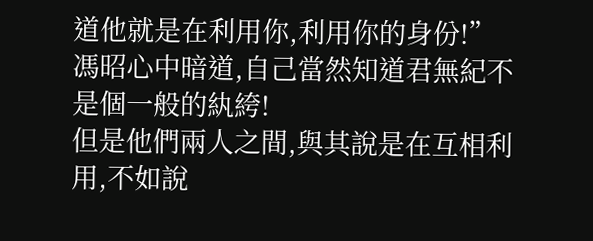道他就是在利用你,利用你的身份!”
馮昭心中暗道,自己當然知道君無紀不是個一般的紈絝!
但是他們兩人之間,與其說是在互相利用,不如說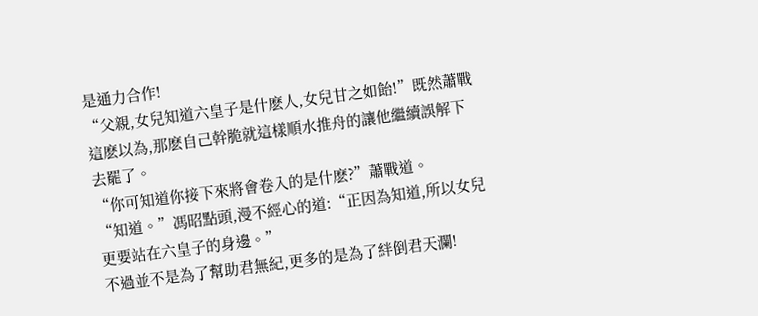是通力合作!
“父親,女兒知道六皇子是什麽人,女兒甘之如飴!”既然蕭戰這麽以為,那麽自己幹脆就這樣順水推舟的讓他繼續誤解下去罷了。
“你可知道你接下來將會卷入的是什麽?”蕭戰道。
“知道。”馮昭點頭,漫不經心的道:“正因為知道,所以女兒更要站在六皇子的身邊。”
不過並不是為了幫助君無紀,更多的是為了絆倒君天瀾!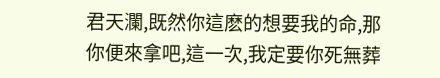君天瀾,既然你這麽的想要我的命,那你便來拿吧,這一次,我定要你死無葬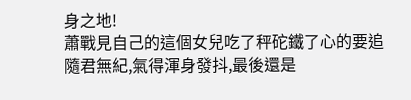身之地!
蕭戰見自己的這個女兒吃了秤砣鐵了心的要追隨君無紀,氣得渾身發抖,最後還是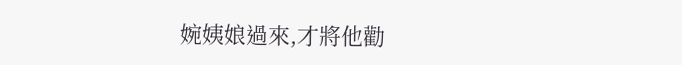婉姨娘過來,才將他勸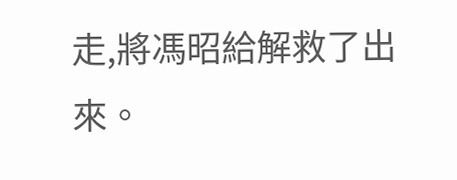走,將馮昭給解救了出來。